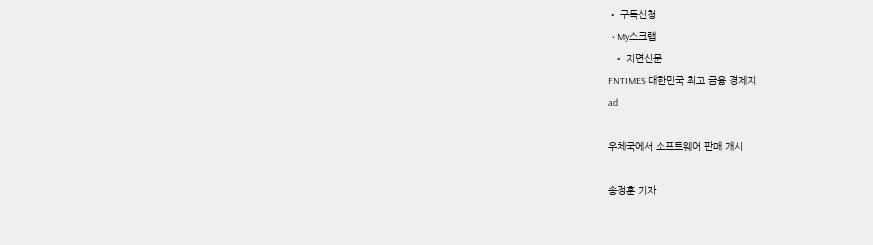• 구독신청
  • My스크랩
  • 지면신문
FNTIMES 대한민국 최고 금융 경제지
ad

우체국에서 소프트웨어 판매 개시

송정훈 기자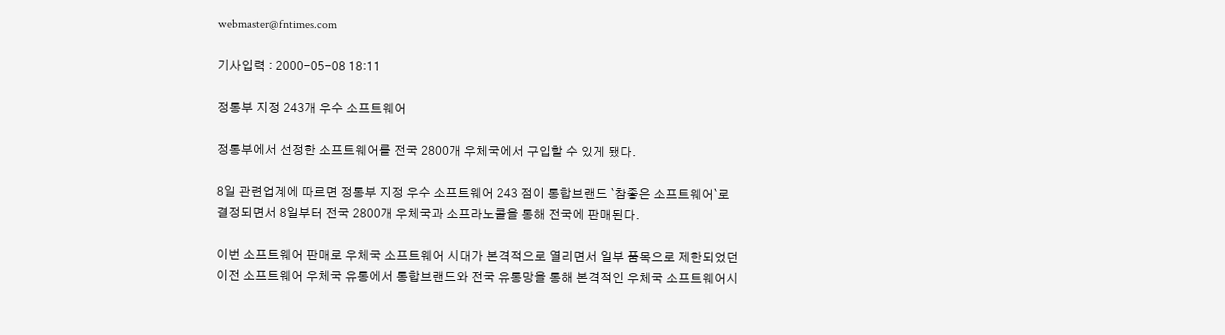webmaster@fntimes.com

기사입력 : 2000-05-08 18:11

정통부 지정 243개 우수 소프트웨어

정통부에서 선정한 소프트웨어를 전국 2800개 우체국에서 구입할 수 있게 됐다.

8일 관련업계에 따르면 정통부 지정 우수 소프트웨어 243 점이 통합브랜드 `참좋은 소프트웨어`로 결정되면서 8일부터 전국 2800개 우체국과 소프라노콜을 통해 전국에 판매된다.

이번 소프트웨어 판매로 우체국 소프트웨어 시대가 본격적으로 열리면서 일부 품목으로 제한되었던 이전 소프트웨어 우체국 유통에서 통합브랜드와 전국 유통망을 통해 본격적인 우체국 소프트웨어시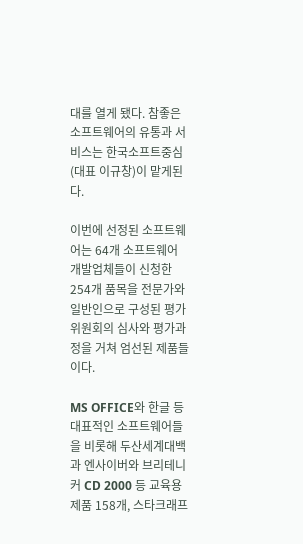대를 열게 됐다. 참좋은 소프트웨어의 유통과 서비스는 한국소프트중심(대표 이규창)이 맡게된다.

이번에 선정된 소프트웨어는 64개 소프트웨어 개발업체들이 신청한 254개 품목을 전문가와 일반인으로 구성된 평가위원회의 심사와 평가과정을 거쳐 엄선된 제품들이다.

MS OFFICE와 한글 등 대표적인 소프트웨어들을 비롯해 두산세계대백과 엔사이버와 브리테니커 CD 2000 등 교육용 제품 158개, 스타크래프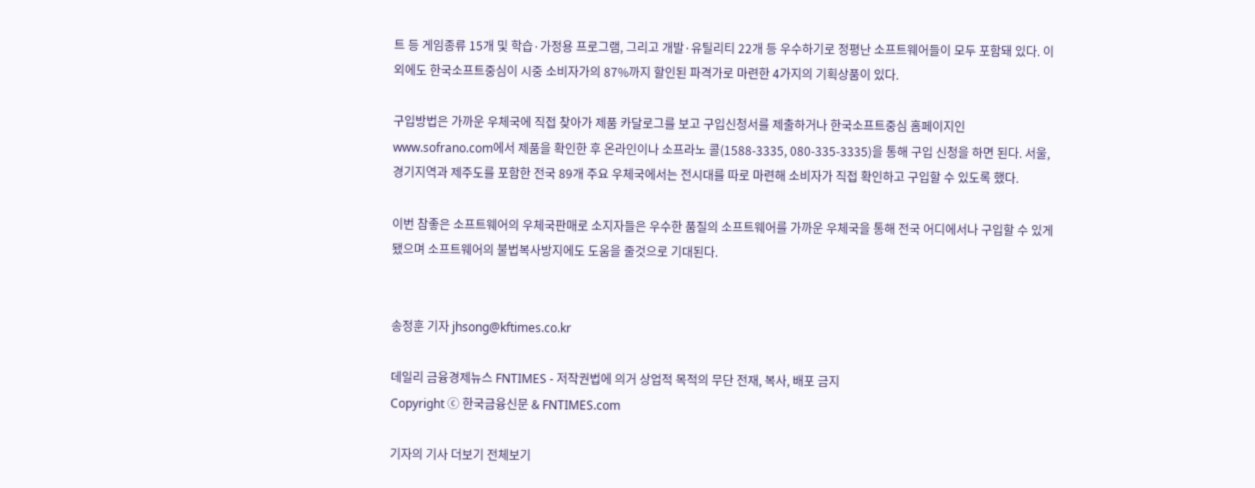트 등 게임종류 15개 및 학습·가정용 프로그램, 그리고 개발·유틸리티 22개 등 우수하기로 정평난 소프트웨어들이 모두 포함돼 있다. 이외에도 한국소프트중심이 시중 소비자가의 87%까지 할인된 파격가로 마련한 4가지의 기획상품이 있다.

구입방법은 가까운 우체국에 직접 찾아가 제품 카달로그를 보고 구입신청서를 제출하거나 한국소프트중심 홈페이지인 www.sofrano.com에서 제품을 확인한 후 온라인이나 소프라노 콜(1588-3335, 080-335-3335)을 통해 구입 신청을 하면 된다. 서울, 경기지역과 제주도를 포함한 전국 89개 주요 우체국에서는 전시대를 따로 마련해 소비자가 직접 확인하고 구입할 수 있도록 했다.

이번 참좋은 소프트웨어의 우체국판매로 소지자들은 우수한 품질의 소프트웨어를 가까운 우체국을 통해 전국 어디에서나 구입할 수 있게 됐으며 소프트웨어의 불법복사방지에도 도움을 줄것으로 기대된다.


송정훈 기자 jhsong@kftimes.co.kr

데일리 금융경제뉴스 FNTIMES - 저작권법에 의거 상업적 목적의 무단 전재, 복사, 배포 금지
Copyright ⓒ 한국금융신문 & FNTIMES.com

기자의 기사 더보기 전체보기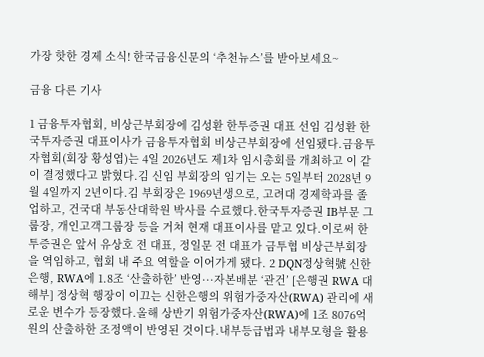가장 핫한 경제 소식! 한국금융신문의 ‘추천뉴스’를 받아보세요~

금융 다른 기사

1 금융투자협회, 비상근부회장에 김성환 한투증권 대표 선임 김성환 한국투자증권 대표이사가 금융투자협회 비상근부회장에 선임됐다.금융투자협회(회장 황성엽)는 4일 2026년도 제1차 임시총회를 개최하고 이 같이 결정했다고 밝혔다.김 신임 부회장의 임기는 오는 5일부터 2028년 9월 4일까지 2년이다.김 부회장은 1969년생으로, 고려대 경제학과를 졸업하고, 건국대 부동산대학원 박사를 수료했다.한국투자증권 IB부문 그룹장, 개인고객그룹장 등을 거쳐 현재 대표이사를 맡고 있다.이로써 한투증권은 앞서 유상호 전 대표, 정일문 전 대표가 금투협 비상근부회장을 역임하고, 협회 내 주요 역할을 이어가게 됐다. 2 DQN정상혁號 신한은행, RWA에 1.8조 ‘산출하한’ 반영···자본배분 ‘관건’ [은행권 RWA 대해부] 정상혁 행장이 이끄는 신한은행의 위험가중자산(RWA) 관리에 새로운 변수가 등장했다.올해 상반기 위험가중자산(RWA)에 1조 8076억원의 산출하한 조정액이 반영된 것이다.내부등급법과 내부모형을 활용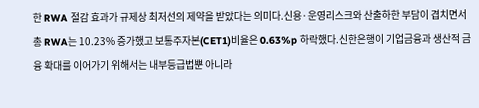한 RWA 절감 효과가 규제상 최저선의 제약을 받았다는 의미다.신용·운영리스크와 산출하한 부담이 겹치면서 총 RWA는 10.23% 증가했고 보통주자본(CET1)비율은 0.63%p 하락했다.신한은행이 기업금융과 생산적 금융 확대를 이어가기 위해서는 내부등급법뿐 아니라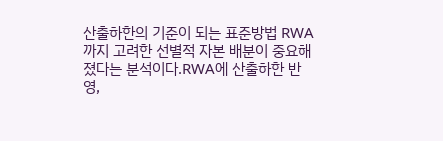산출하한의 기준이 되는 표준방법 RWA까지 고려한 선별적 자본 배분이 중요해졌다는 분석이다.RWA에 산출하한 반영,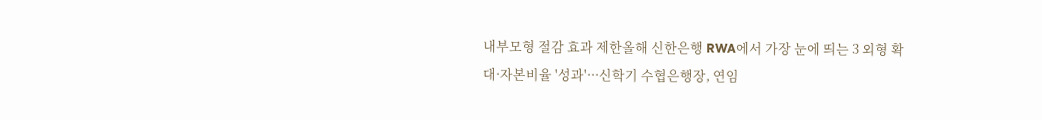내부모형 절감 효과 제한올해 신한은행 RWA에서 가장 눈에 띄는 3 외형 확대·자본비율 '성과'···신학기 수협은행장, 연임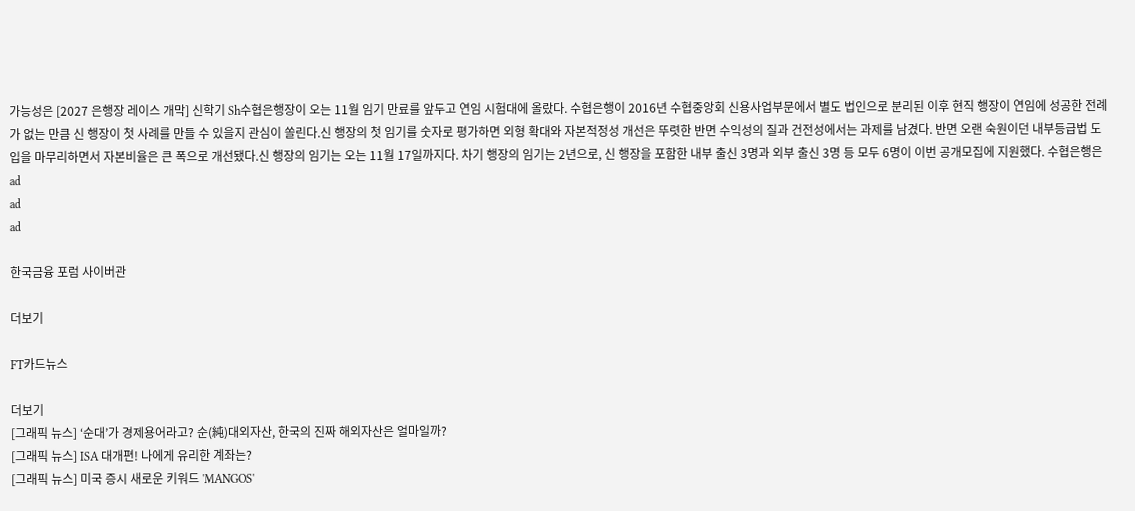가능성은 [2027 은행장 레이스 개막] 신학기 Sh수협은행장이 오는 11월 임기 만료를 앞두고 연임 시험대에 올랐다. 수협은행이 2016년 수협중앙회 신용사업부문에서 별도 법인으로 분리된 이후 현직 행장이 연임에 성공한 전례가 없는 만큼 신 행장이 첫 사례를 만들 수 있을지 관심이 쏠린다.신 행장의 첫 임기를 숫자로 평가하면 외형 확대와 자본적정성 개선은 뚜렷한 반면 수익성의 질과 건전성에서는 과제를 남겼다. 반면 오랜 숙원이던 내부등급법 도입을 마무리하면서 자본비율은 큰 폭으로 개선됐다.신 행장의 임기는 오는 11월 17일까지다. 차기 행장의 임기는 2년으로, 신 행장을 포함한 내부 출신 3명과 외부 출신 3명 등 모두 6명이 이번 공개모집에 지원했다. 수협은행은
ad
ad
ad

한국금융 포럼 사이버관

더보기

FT카드뉴스

더보기
[그래픽 뉴스] ‘순대’가 경제용어라고? 순(純)대외자산, 한국의 진짜 해외자산은 얼마일까?
[그래픽 뉴스] ISA 대개편! 나에게 유리한 계좌는?
[그래픽 뉴스] 미국 증시 새로운 키워드 'MANGOS'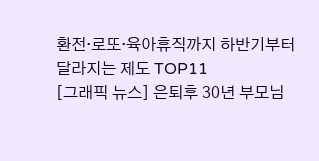환전·로또·육아휴직까지 하반기부터 달라지는 제도 TOP11
[그래픽 뉴스] 은퇴후 30년 부모님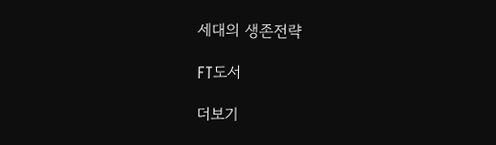세대의 생존전략

FT도서

더보기